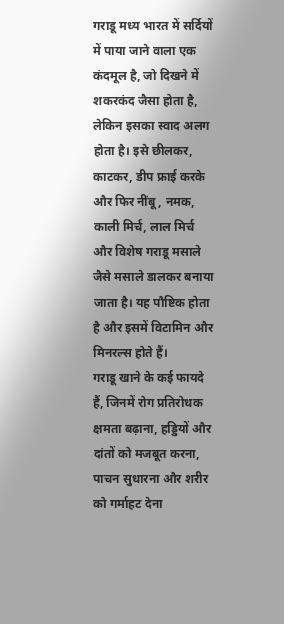गराडू मध्य भारत में सर्दियों में पाया जाने वाला एक कंदमूल है, जो दिखने में शकरकंद जैसा होता है, लेकिन इसका स्वाद अलग होता है। इसे छीलकर, काटकर, डीप फ्राई करके और फिर नींबू, नमक, काली मिर्च, लाल मिर्च और विशेष गराडू मसाले जैसे मसाले डालकर बनाया जाता है। यह पौष्टिक होता है और इसमें विटामिन और मिनरल्स होते हैं।
गराडू खाने के कई फायदे हैं, जिनमें रोग प्रतिरोधक क्षमता बढ़ाना, हड्डियों और दांतों को मजबूत करना, पाचन सुधारना और शरीर को गर्माहट देना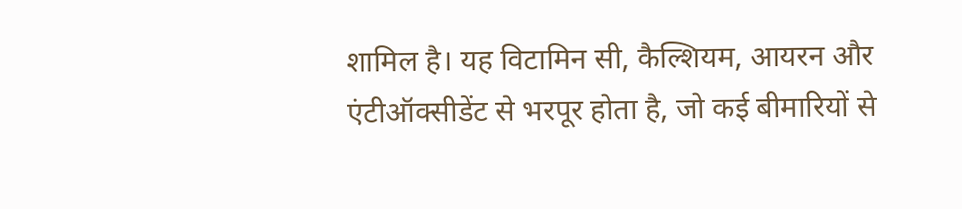शामिल है। यह विटामिन सी, कैल्शियम, आयरन और एंटीऑक्सीडेंट से भरपूर होता है, जो कई बीमारियों से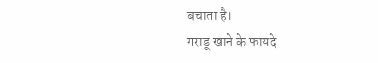बचाता है।
गराडू खाने के फायदे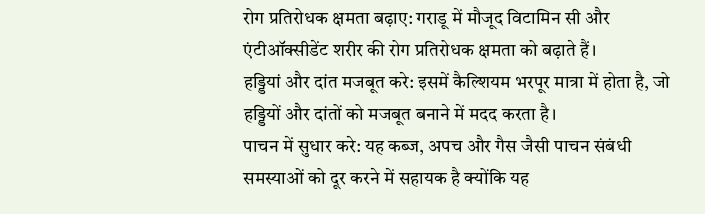रोग प्रतिरोधक क्षमता बढ़ाए: गराडू में मौजूद विटामिन सी और एंटीऑक्सीडेंट शरीर की रोग प्रतिरोधक क्षमता को बढ़ाते हैं।
हड्डियां और दांत मजबूत करे: इसमें कैल्शियम भरपूर मात्रा में होता है, जो हड्डियों और दांतों को मजबूत बनाने में मदद करता है।
पाचन में सुधार करे: यह कब्ज, अपच और गैस जैसी पाचन संबंधी समस्याओं को दूर करने में सहायक है क्योंकि यह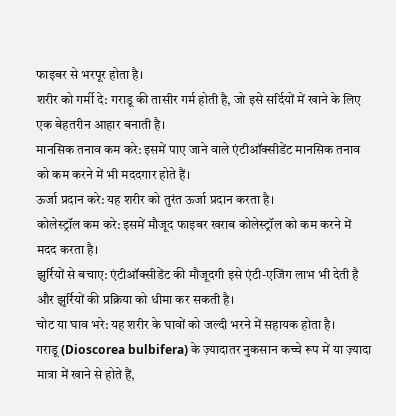फाइबर से भरपूर होता है।
शरीर को गर्मी दे: गराडू की तासीर गर्म होती है, जो इसे सर्दियों में खाने के लिए एक बेहतरीन आहार बनाती है।
मानसिक तनाव कम करे: इसमें पाए जाने वाले एंटीऑक्सीडेंट मानसिक तनाव को कम करने में भी मददगार होते हैं।
ऊर्जा प्रदान करे: यह शरीर को तुरंत ऊर्जा प्रदान करता है।
कोलेस्ट्रॉल कम करे: इसमें मौजूद फाइबर खराब कोलेस्ट्रॉल को कम करने में मदद करता है।
झुर्रियों से बचाए: एंटीऑक्सीडेंट की मौजूदगी इसे एंटी-एजिंग लाभ भी देती है और झुर्रियों की प्रक्रिया को धीमा कर सकती है।
चोट या घाव भरे: यह शरीर के घावों को जल्दी भरने में सहायक होता है।
गराडू (Dioscorea bulbifera) के ज़्यादातर नुकसान कच्चे रूप में या ज़्यादा मात्रा में खाने से होते हैं,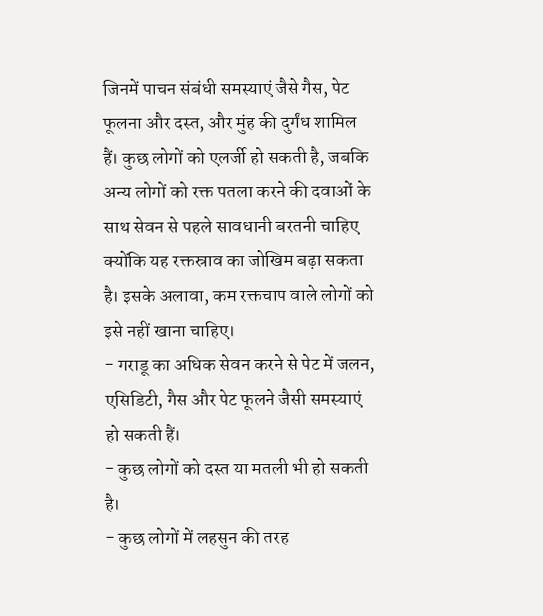जिनमें पाचन संबंधी समस्याएं जैसे गैस, पेट फूलना और दस्त, और मुंह की दुर्गंध शामिल हैं। कुछ लोगों को एलर्जी हो सकती है, जबकि अन्य लोगों को रक्त पतला करने की दवाओं के साथ सेवन से पहले सावधानी बरतनी चाहिए क्योंकि यह रक्तस्राव का जोखिम बढ़ा सकता है। इसके अलावा, कम रक्तचाप वाले लोगों को इसे नहीं खाना चाहिए।
- गराडू का अधिक सेवन करने से पेट में जलन, एसिडिटी, गैस और पेट फूलने जैसी समस्याएं हो सकती हैं।
- कुछ लोगों को दस्त या मतली भी हो सकती है।
- कुछ लोगों में लहसुन की तरह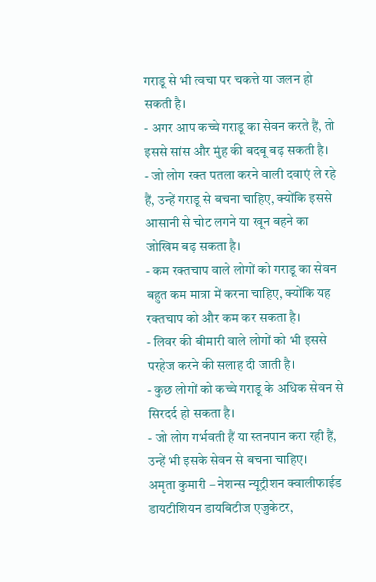गराडू से भी त्वचा पर चकत्ते या जलन हो सकती है।
- अगर आप कच्चे गराडू का सेवन करते हैं, तो इससे सांस और मुंह की बदबू बढ़ सकती है।
- जो लोग रक्त पतला करने वाली दवाएं ले रहे हैं, उन्हें गराडू से बचना चाहिए, क्योंकि इससे आसानी से चोट लगने या खून बहने का जोखिम बढ़ सकता है।
- कम रक्तचाप वाले लोगों को गराडू का सेवन बहुत कम मात्रा में करना चाहिए, क्योंकि यह रक्तचाप को और कम कर सकता है।
- लिवर की बीमारी वाले लोगों को भी इससे परहेज करने की सलाह दी जाती है।
- कुछ लोगों को कच्चे गराडू के अधिक सेवन से सिरदर्द हो सकता है।
- जो लोग गर्भवती हैं या स्तनपान करा रही हैं, उन्हें भी इसके सेवन से बचना चाहिए।
अमृता कुमारी – नेशन्स न्यूट्रीशन क्वालीफाईड डायटीशियन डायबिटीज एजुकेटर,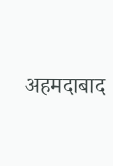अहमदाबाद